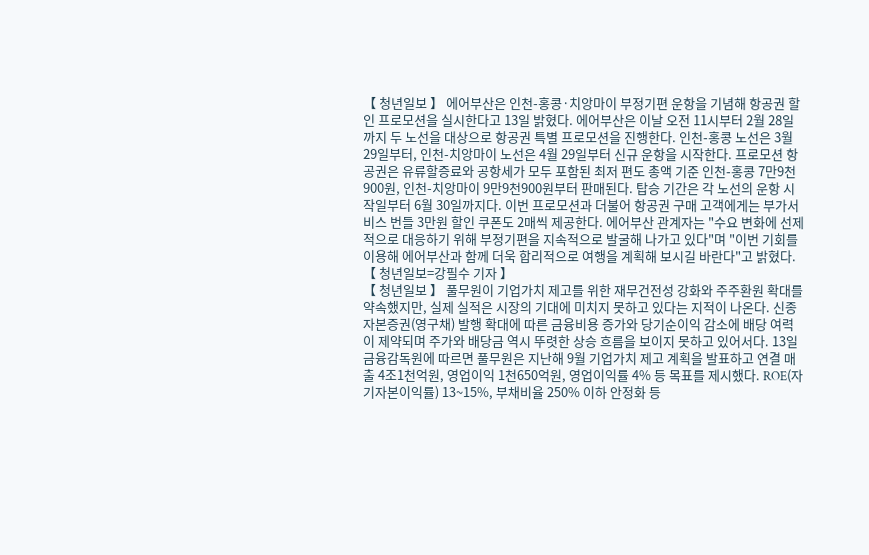【 청년일보 】 에어부산은 인천-홍콩·치앙마이 부정기편 운항을 기념해 항공권 할인 프로모션을 실시한다고 13일 밝혔다. 에어부산은 이날 오전 11시부터 2월 28일까지 두 노선을 대상으로 항공권 특별 프로모션을 진행한다. 인천-홍콩 노선은 3월 29일부터, 인천-치앙마이 노선은 4월 29일부터 신규 운항을 시작한다. 프로모션 항공권은 유류할증료와 공항세가 모두 포함된 최저 편도 총액 기준 인천-홍콩 7만9천900원, 인천-치앙마이 9만9천900원부터 판매된다. 탑승 기간은 각 노선의 운항 시작일부터 6월 30일까지다. 이번 프로모션과 더불어 항공권 구매 고객에게는 부가서비스 번들 3만원 할인 쿠폰도 2매씩 제공한다. 에어부산 관계자는 "수요 변화에 선제적으로 대응하기 위해 부정기편을 지속적으로 발굴해 나가고 있다"며 "이번 기회를 이용해 에어부산과 함께 더욱 합리적으로 여행을 계획해 보시길 바란다"고 밝혔다. 【 청년일보=강필수 기자 】
【 청년일보 】 풀무원이 기업가치 제고를 위한 재무건전성 강화와 주주환원 확대를 약속했지만, 실제 실적은 시장의 기대에 미치지 못하고 있다는 지적이 나온다. 신종자본증권(영구채) 발행 확대에 따른 금융비용 증가와 당기순이익 감소에 배당 여력이 제약되며 주가와 배당금 역시 뚜렷한 상승 흐름을 보이지 못하고 있어서다. 13일 금융감독원에 따르면 풀무원은 지난해 9월 기업가치 제고 계획을 발표하고 연결 매출 4조1천억원, 영업이익 1천650억원, 영업이익률 4% 등 목표를 제시했다. ROE(자기자본이익률) 13~15%, 부채비율 250% 이하 안정화 등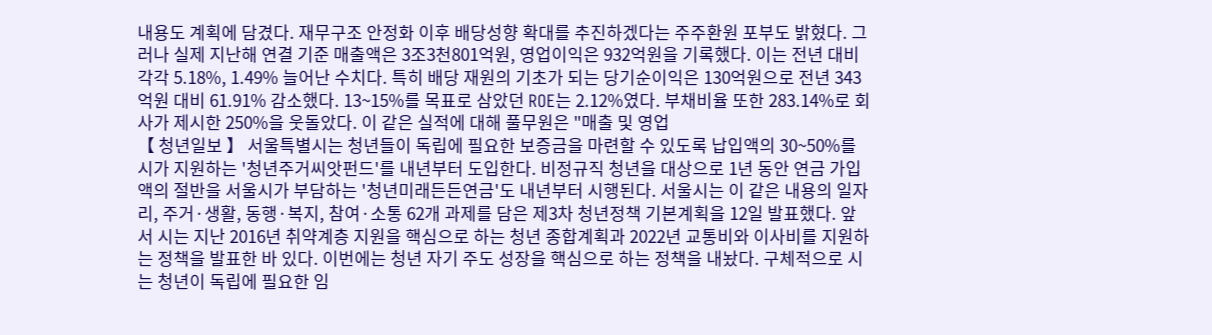내용도 계획에 담겼다. 재무구조 안정화 이후 배당성향 확대를 추진하겠다는 주주환원 포부도 밝혔다. 그러나 실제 지난해 연결 기준 매출액은 3조3천801억원, 영업이익은 932억원을 기록했다. 이는 전년 대비 각각 5.18%, 1.49% 늘어난 수치다. 특히 배당 재원의 기초가 되는 당기순이익은 130억원으로 전년 343억원 대비 61.91% 감소했다. 13~15%를 목표로 삼았던 ROE는 2.12%였다. 부채비율 또한 283.14%로 회사가 제시한 250%을 웃돌았다. 이 같은 실적에 대해 풀무원은 "매출 및 영업
【 청년일보 】 서울특별시는 청년들이 독립에 필요한 보증금을 마련할 수 있도록 납입액의 30~50%를 시가 지원하는 '청년주거씨앗펀드'를 내년부터 도입한다. 비정규직 청년을 대상으로 1년 동안 연금 가입액의 절반을 서울시가 부담하는 '청년미래든든연금'도 내년부터 시행된다. 서울시는 이 같은 내용의 일자리, 주거·생활, 동행·복지, 참여·소통 62개 과제를 담은 제3차 청년정책 기본계획을 12일 발표했다. 앞서 시는 지난 2016년 취약계층 지원을 핵심으로 하는 청년 종합계획과 2022년 교통비와 이사비를 지원하는 정책을 발표한 바 있다. 이번에는 청년 자기 주도 성장을 핵심으로 하는 정책을 내놨다. 구체적으로 시는 청년이 독립에 필요한 임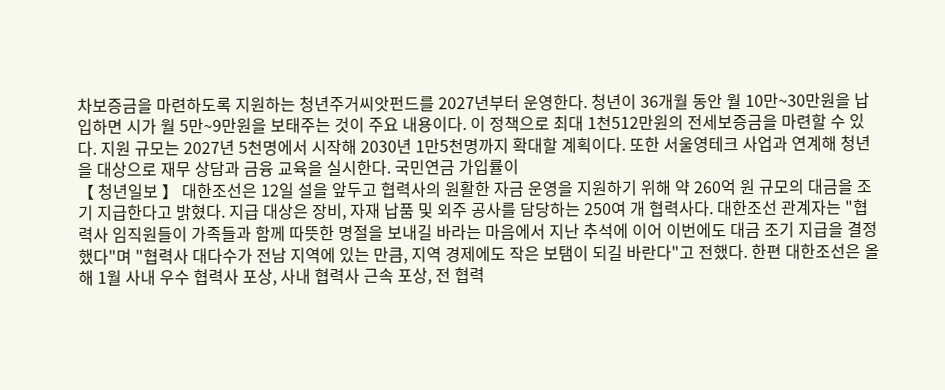차보증금을 마련하도록 지원하는 청년주거씨앗펀드를 2027년부터 운영한다. 청년이 36개월 동안 월 10만~30만원을 납입하면 시가 월 5만~9만원을 보태주는 것이 주요 내용이다. 이 정책으로 최대 1천512만원의 전세보증금을 마련할 수 있다. 지원 규모는 2027년 5천명에서 시작해 2030년 1만5천명까지 확대할 계획이다. 또한 서울영테크 사업과 연계해 청년을 대상으로 재무 상담과 금융 교육을 실시한다. 국민연금 가입률이
【 청년일보 】 대한조선은 12일 설을 앞두고 협력사의 원활한 자금 운영을 지원하기 위해 약 260억 원 규모의 대금을 조기 지급한다고 밝혔다. 지급 대상은 장비, 자재 납품 및 외주 공사를 담당하는 250여 개 협력사다. 대한조선 관계자는 "협력사 임직원들이 가족들과 함께 따뜻한 명절을 보내길 바라는 마음에서 지난 추석에 이어 이번에도 대금 조기 지급을 결정했다"며 "협력사 대다수가 전남 지역에 있는 만큼, 지역 경제에도 작은 보탬이 되길 바란다"고 전했다. 한편 대한조선은 올해 1월 사내 우수 협력사 포상, 사내 협력사 근속 포상, 전 협력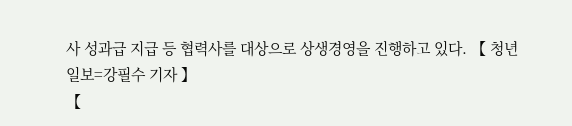사 성과급 지급 등 협력사를 대상으로 상생경영을 진행하고 있다. 【 청년일보=강필수 기자 】
【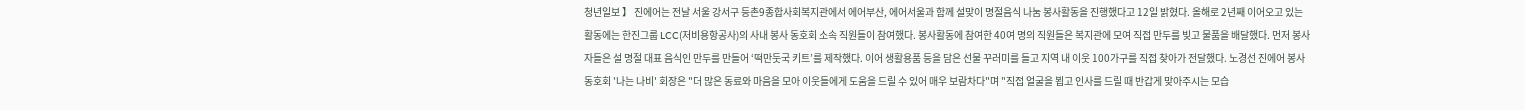청년일보 】 진에어는 전날 서울 강서구 등촌9종합사회복지관에서 에어부산, 에어서울과 함께 설맞이 명절음식 나눔 봉사활동을 진행했다고 12일 밝혔다. 올해로 2년째 이어오고 있는 활동에는 한진그룹 LCC(저비용항공사)의 사내 봉사 동호회 소속 직원들이 참여했다. 봉사활동에 참여한 40여 명의 직원들은 복지관에 모여 직접 만두를 빚고 물품을 배달했다. 먼저 봉사자들은 설 명절 대표 음식인 만두를 만들어 ‘떡만둣국 키트’를 제작했다. 이어 생활용품 등을 담은 선물 꾸러미를 들고 지역 내 이웃 100가구를 직접 찾아가 전달했다. 노경선 진에어 봉사 동호회 '나는 나비' 회장은 "더 많은 동료와 마음을 모아 이웃들에게 도움을 드릴 수 있어 매우 보람차다"며 "직접 얼굴을 뵙고 인사를 드릴 때 반갑게 맞아주시는 모습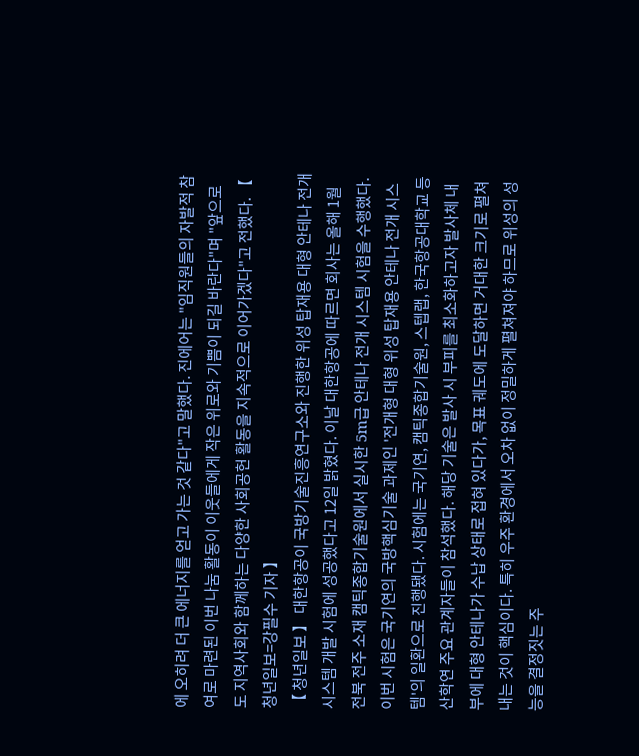에 오히려 더 큰 에너지를 얻고 가는 것 같다"고 말했다. 진에어는 "임직원들의 자발적 참여로 마련된 이번 나눔 활동이 이웃들에게 작은 위로와 기쁨이 되길 바란다"며 "앞으로도 지역사회와 함께하는 다양한 사회공헌 활동을 지속적으로 이어가겠다"고 전했다. 【 청년일보=강필수 기자 】
【 청년일보 】 대한항공이 국방기술진흥연구소와 진행한 위성 탑재용 대형 안테나 전개 시스템 개발 시험에 성공했다고 12일 밝혔다. 이날 대한항공에 따르면 회사는 올해 1월 전북 전주 소재 캠틱종합기술원에서 실시한 5m급 안테나 전개 시스템 시험을 수행했다. 이번 시험은 국기연의 국방핵심기술 과제인 '전개형 대형 위성 탑재용 안테나 전개 시스템'의 일환으로 진행됐다. 시험에는 국기연, 캠틱종합기술원, 스텝랩, 한국항공대학교 등 산학연 주요 관계자들이 참석했다. 해당 기술은 발사 시 부피를 최소화하고자 발사체 내부에 대형 안테나가 수납 상태로 접혀 있다가, 목표 궤도에 도달하면 거대한 크기로 펼쳐내는 것이 핵심이다. 특히 우주 환경에서 오차 없이 정밀하게 펼쳐져야 하므로 위성의 성능을 결정짓는 주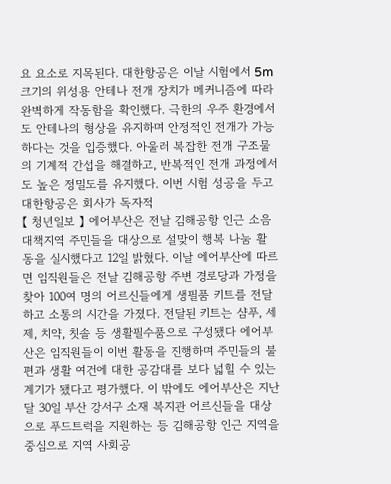요 요소로 지목된다. 대한항공은 이날 시험에서 5m 크기의 위성용 안테나 전개 장치가 메커니즘에 따라 완벽하게 작동함을 확인했다. 극한의 우주 환경에서도 안테나의 형상을 유지하며 안정적인 전개가 가능하다는 것을 입증했다. 아울러 복잡한 전개 구조물의 기계적 간섭을 해결하고, 반복적인 전개 과정에서도 높은 정밀도를 유지했다. 이번 시험 성공을 두고 대한항공은 회사가 독자적
【 청년일보 】 에어부산은 전날 김해공항 인근 소음대책지역 주민들을 대상으로 설맞이 행복 나눔 활동을 실시했다고 12일 밝혔다. 이날 에어부산에 따르면 임직원들은 전날 김해공항 주변 경로당과 가정을 찾아 100여 명의 어르신들에게 생필품 키트를 전달하고 소통의 시간을 가졌다. 전달된 키트는 샴푸, 세제, 치약, 칫솔 등 생활필수품으로 구성됐다 에어부산은 임직원들이 이번 활동을 진행하며 주민들의 불편과 생활 여건에 대한 공감대를 보다 넓힐 수 있는 계기가 됐다고 평가했다. 이 밖에도 에어부산은 지난달 30일 부산 강서구 소재 복지관 어르신들을 대상으로 푸드트럭을 지원하는 등 김해공항 인근 지역을 중심으로 지역 사회공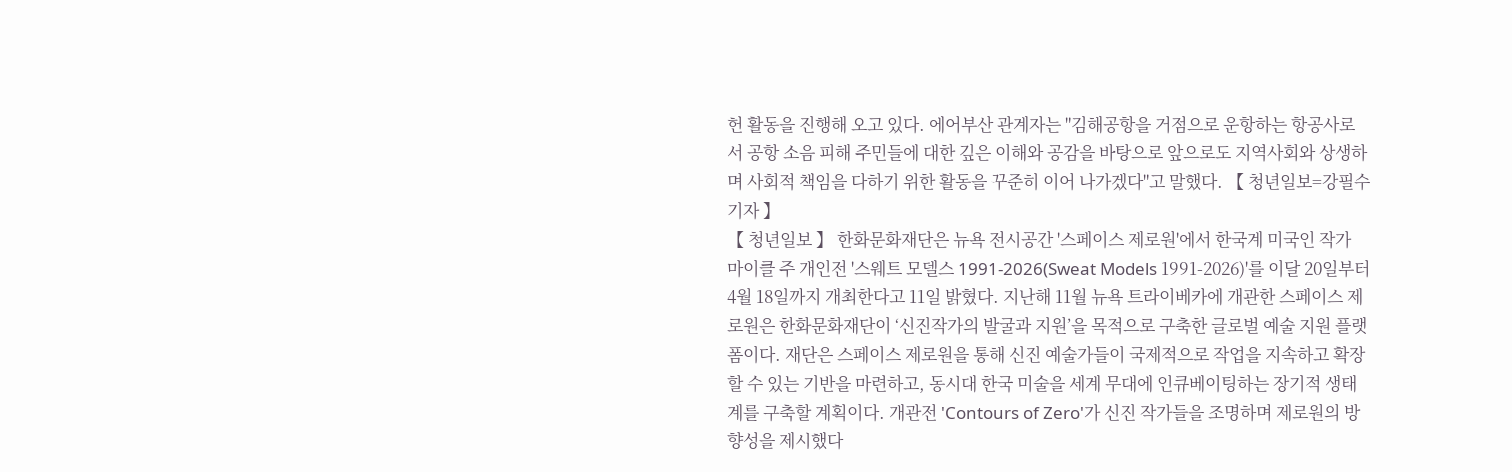헌 활동을 진행해 오고 있다. 에어부산 관계자는 "김해공항을 거점으로 운항하는 항공사로서 공항 소음 피해 주민들에 대한 깊은 이해와 공감을 바탕으로 앞으로도 지역사회와 상생하며 사회적 책임을 다하기 위한 활동을 꾸준히 이어 나가겠다"고 말했다. 【 청년일보=강필수 기자 】
【 청년일보 】 한화문화재단은 뉴욕 전시공간 '스페이스 제로원'에서 한국계 미국인 작가 마이클 주 개인전 '스웨트 모델스 1991-2026(Sweat Models 1991-2026)'를 이달 20일부터 4월 18일까지 개최한다고 11일 밝혔다. 지난해 11월 뉴욕 트라이베카에 개관한 스페이스 제로원은 한화문화재단이 ‘신진작가의 발굴과 지원’을 목적으로 구축한 글로벌 예술 지원 플랫폼이다. 재단은 스페이스 제로원을 통해 신진 예술가들이 국제적으로 작업을 지속하고 확장할 수 있는 기반을 마련하고, 동시대 한국 미술을 세계 무대에 인큐베이팅하는 장기적 생태계를 구축할 계획이다. 개관전 'Contours of Zero'가 신진 작가들을 조명하며 제로원의 방향성을 제시했다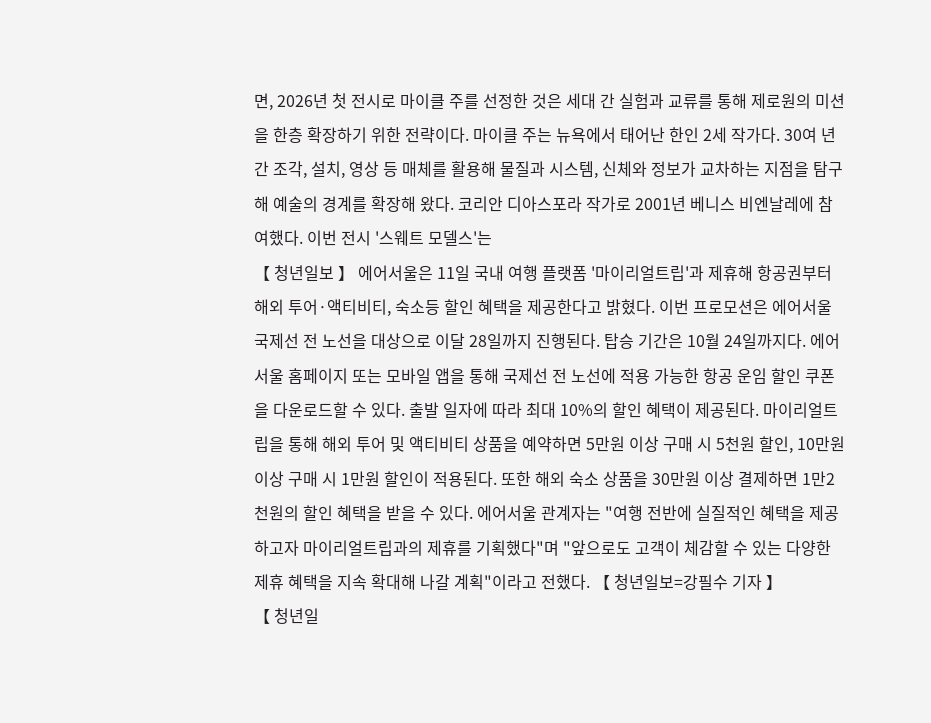면, 2026년 첫 전시로 마이클 주를 선정한 것은 세대 간 실험과 교류를 통해 제로원의 미션을 한층 확장하기 위한 전략이다. 마이클 주는 뉴욕에서 태어난 한인 2세 작가다. 30여 년간 조각, 설치, 영상 등 매체를 활용해 물질과 시스템, 신체와 정보가 교차하는 지점을 탐구해 예술의 경계를 확장해 왔다. 코리안 디아스포라 작가로 2001년 베니스 비엔날레에 참여했다. 이번 전시 '스웨트 모델스'는
【 청년일보 】 에어서울은 11일 국내 여행 플랫폼 '마이리얼트립'과 제휴해 항공권부터 해외 투어·액티비티, 숙소등 할인 혜택을 제공한다고 밝혔다. 이번 프로모션은 에어서울 국제선 전 노선을 대상으로 이달 28일까지 진행된다. 탑승 기간은 10월 24일까지다. 에어서울 홈페이지 또는 모바일 앱을 통해 국제선 전 노선에 적용 가능한 항공 운임 할인 쿠폰을 다운로드할 수 있다. 출발 일자에 따라 최대 10%의 할인 혜택이 제공된다. 마이리얼트립을 통해 해외 투어 및 액티비티 상품을 예약하면 5만원 이상 구매 시 5천원 할인, 10만원 이상 구매 시 1만원 할인이 적용된다. 또한 해외 숙소 상품을 30만원 이상 결제하면 1만2천원의 할인 혜택을 받을 수 있다. 에어서울 관계자는 "여행 전반에 실질적인 혜택을 제공하고자 마이리얼트립과의 제휴를 기획했다"며 "앞으로도 고객이 체감할 수 있는 다양한 제휴 혜택을 지속 확대해 나갈 계획"이라고 전했다. 【 청년일보=강필수 기자 】
【 청년일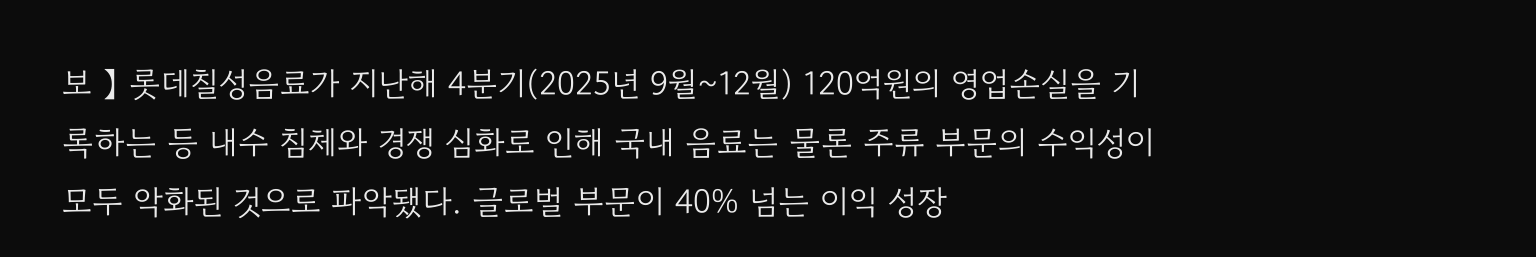보 】 롯데칠성음료가 지난해 4분기(2025년 9월~12월) 120억원의 영업손실을 기록하는 등 내수 침체와 경쟁 심화로 인해 국내 음료는 물론 주류 부문의 수익성이 모두 악화된 것으로 파악됐다. 글로벌 부문이 40% 넘는 이익 성장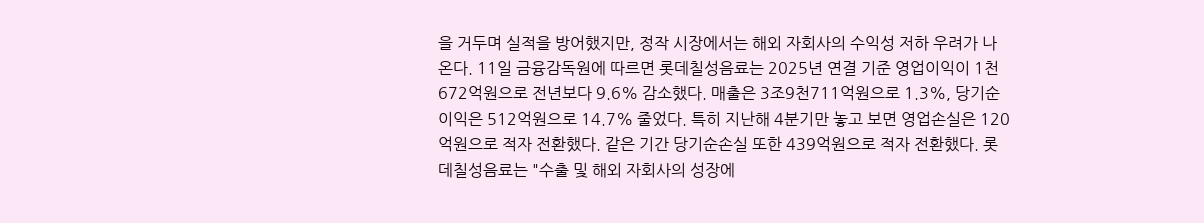을 거두며 실적을 방어했지만, 정작 시장에서는 해외 자회사의 수익성 저하 우려가 나온다. 11일 금융감독원에 따르면 롯데칠성음료는 2025년 연결 기준 영업이익이 1천672억원으로 전년보다 9.6% 감소했다. 매출은 3조9천711억원으로 1.3%, 당기순이익은 512억원으로 14.7% 줄었다. 특히 지난해 4분기만 놓고 보면 영업손실은 120억원으로 적자 전환했다. 같은 기간 당기순손실 또한 439억원으로 적자 전환했다. 롯데칠성음료는 "수출 및 해외 자회사의 성장에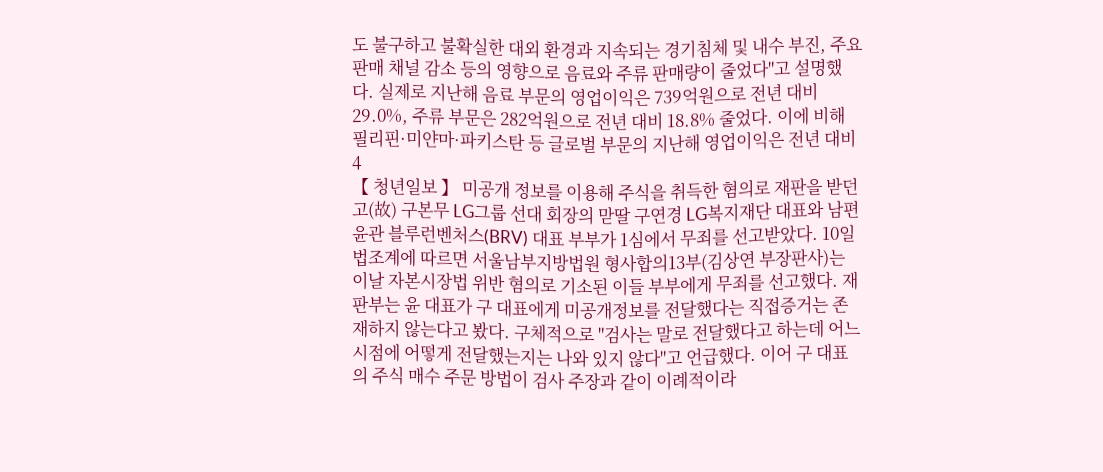도 불구하고 불확실한 대외 환경과 지속되는 경기침체 및 내수 부진, 주요 판매 채널 감소 등의 영향으로 음료와 주류 판매량이 줄었다"고 설명했다. 실제로 지난해 음료 부문의 영업이익은 739억원으로 전년 대비 29.0%, 주류 부문은 282억원으로 전년 대비 18.8% 줄었다. 이에 비해 필리핀·미얀마·파키스탄 등 글로벌 부문의 지난해 영업이익은 전년 대비 4
【 청년일보 】 미공개 정보를 이용해 주식을 취득한 혐의로 재판을 받던 고(故) 구본무 LG그룹 선대 회장의 맏딸 구연경 LG복지재단 대표와 남편 윤관 블루런벤처스(BRV) 대표 부부가 1심에서 무죄를 선고받았다. 10일 법조계에 따르면 서울남부지방법원 형사합의13부(김상연 부장판사)는 이날 자본시장법 위반 혐의로 기소된 이들 부부에게 무죄를 선고했다. 재판부는 윤 대표가 구 대표에게 미공개정보를 전달했다는 직접증거는 존재하지 않는다고 봤다. 구체적으로 "검사는 말로 전달했다고 하는데 어느 시점에 어떻게 전달했는지는 나와 있지 않다"고 언급했다. 이어 구 대표의 주식 매수 주문 방법이 검사 주장과 같이 이례적이라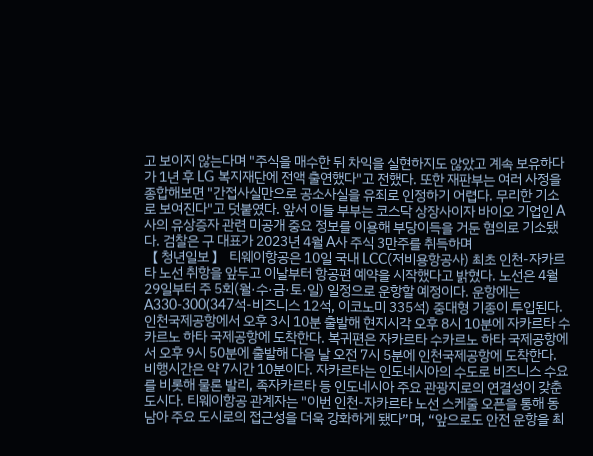고 보이지 않는다며 "주식을 매수한 뒤 차익을 실현하지도 않았고 계속 보유하다가 1년 후 LG 복지재단에 전액 출연했다"고 전했다. 또한 재판부는 여러 사정을 종합해보면 "간접사실만으로 공소사실을 유죄로 인정하기 어렵다. 무리한 기소로 보여진다"고 덧붙였다. 앞서 이들 부부는 코스닥 상장사이자 바이오 기업인 A사의 유상증자 관련 미공개 중요 정보를 이용해 부당이득을 거둔 혐의로 기소됐다. 검찰은 구 대표가 2023년 4월 A사 주식 3만주를 취득하며
【 청년일보 】 티웨이항공은 10일 국내 LCC(저비용항공사) 최초 인천-자카르타 노선 취항을 앞두고 이날부터 항공편 예약을 시작했다고 밝혔다. 노선은 4월 29일부터 주 5회(월·수·금·토·일) 일정으로 운항할 예정이다. 운항에는 A330-300(347석-비즈니스 12석, 이코노미 335석) 중대형 기종이 투입된다. 인천국제공항에서 오후 3시 10분 출발해 현지시각 오후 8시 10분에 자카르타 수카르노 하타 국제공항에 도착한다. 복귀편은 자카르타 수카르노 하타 국제공항에서 오후 9시 50분에 출발해 다음 날 오전 7시 5분에 인천국제공항에 도착한다. 비행시간은 약 7시간 10분이다. 자카르타는 인도네시아의 수도로 비즈니스 수요를 비롯해 물론 발리, 족자카르타 등 인도네시아 주요 관광지로의 연결성이 갖춘 도시다. 티웨이항공 관계자는 "이번 인천-자카르타 노선 스케줄 오픈을 통해 동남아 주요 도시로의 접근성을 더욱 강화하게 됐다”며, “앞으로도 안전 운항을 최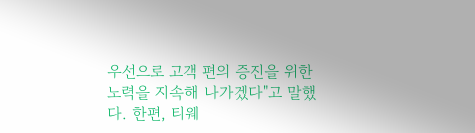우선으로 고객 편의 증진을 위한 노력을 지속해 나가겠다"고 말했다. 한편, 티웨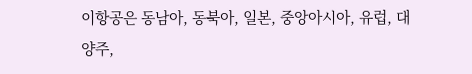이항공은 동남아, 동북아, 일본, 중앙아시아, 유럽, 대양주,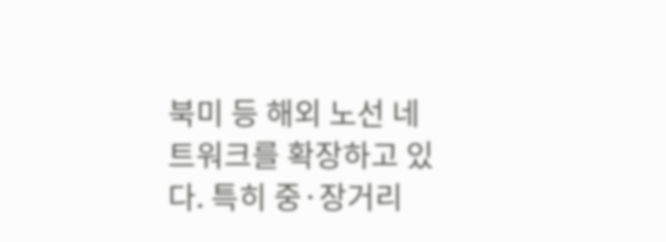북미 등 해외 노선 네트워크를 확장하고 있다. 특히 중·장거리